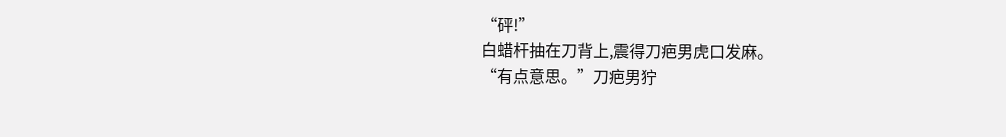“砰!”
白蜡杆抽在刀背上,震得刀疤男虎口发麻。
“有点意思。”刀疤男狞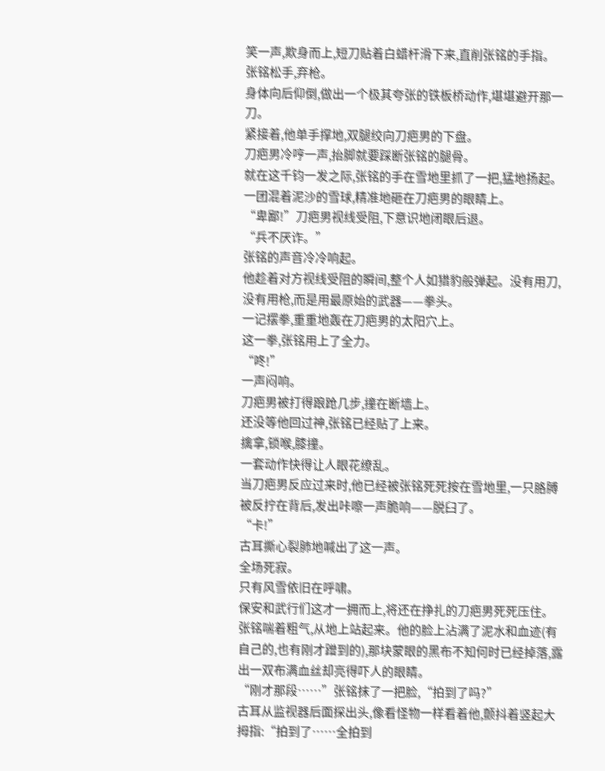笑一声,欺身而上,短刀贴着白蜡杆滑下来,直削张铭的手指。
张铭松手,弃枪。
身体向后仰倒,做出一个极其夸张的铁板桥动作,堪堪避开那一刀。
紧接着,他单手撑地,双腿绞向刀疤男的下盘。
刀疤男冷哼一声,抬脚就要踩断张铭的腿骨。
就在这千钧一发之际,张铭的手在雪地里抓了一把,猛地扬起。
一团混着泥沙的雪球,精准地砸在刀疤男的眼睛上。
“卑鄙!”刀疤男视线受阻,下意识地闭眼后退。
“兵不厌诈。”
张铭的声音冷冷响起。
他趁着对方视线受阻的瞬间,整个人如猎豹般弹起。没有用刀,没有用枪,而是用最原始的武器——拳头。
一记摆拳,重重地轰在刀疤男的太阳穴上。
这一拳,张铭用上了全力。
“咚!”
一声闷响。
刀疤男被打得踉跄几步,撞在断墙上。
还没等他回过神,张铭已经贴了上来。
擒拿,锁喉,膝撞。
一套动作快得让人眼花缭乱。
当刀疤男反应过来时,他已经被张铭死死按在雪地里,一只胳膊被反拧在背后,发出咔嚓一声脆响——脱臼了。
“卡!”
古耳撕心裂肺地喊出了这一声。
全场死寂。
只有风雪依旧在呼啸。
保安和武行们这才一拥而上,将还在挣扎的刀疤男死死压住。
张铭喘着粗气,从地上站起来。他的脸上沾满了泥水和血迹(有自己的,也有刚才蹭到的),那块蒙眼的黑布不知何时已经掉落,露出一双布满血丝却亮得吓人的眼睛。
“刚才那段……”张铭抹了一把脸,“拍到了吗?”
古耳从监视器后面探出头,像看怪物一样看着他,颤抖着竖起大拇指:“拍到了……全拍到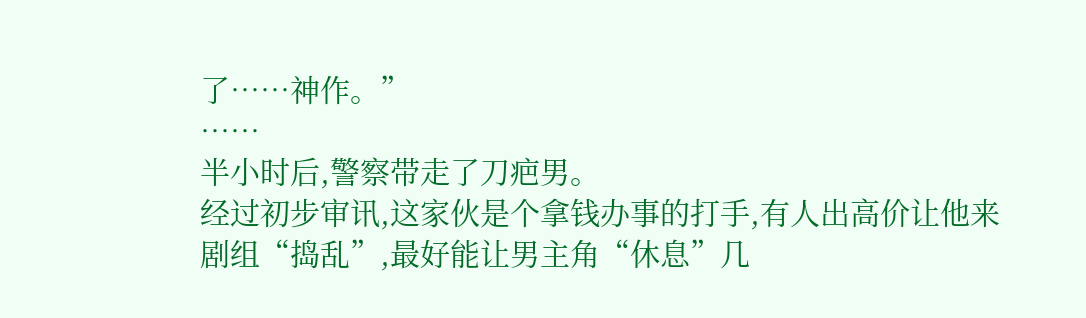了……神作。”
……
半小时后,警察带走了刀疤男。
经过初步审讯,这家伙是个拿钱办事的打手,有人出高价让他来剧组“捣乱”,最好能让男主角“休息”几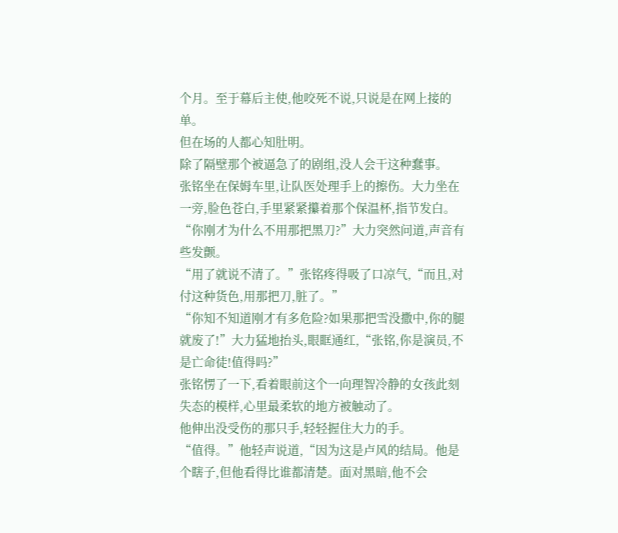个月。至于幕后主使,他咬死不说,只说是在网上接的单。
但在场的人都心知肚明。
除了隔壁那个被逼急了的剧组,没人会干这种蠢事。
张铭坐在保姆车里,让队医处理手上的擦伤。大力坐在一旁,脸色苍白,手里紧紧攥着那个保温杯,指节发白。
“你刚才为什么不用那把黑刀?”大力突然问道,声音有些发颤。
“用了就说不清了。”张铭疼得吸了口凉气,“而且,对付这种货色,用那把刀,脏了。”
“你知不知道刚才有多危险?如果那把雪没撒中,你的腿就废了!”大力猛地抬头,眼眶通红,“张铭,你是演员,不是亡命徒!值得吗?”
张铭愣了一下,看着眼前这个一向理智冷静的女孩此刻失态的模样,心里最柔软的地方被触动了。
他伸出没受伤的那只手,轻轻握住大力的手。
“值得。”他轻声说道,“因为这是卢风的结局。他是个瞎子,但他看得比谁都清楚。面对黑暗,他不会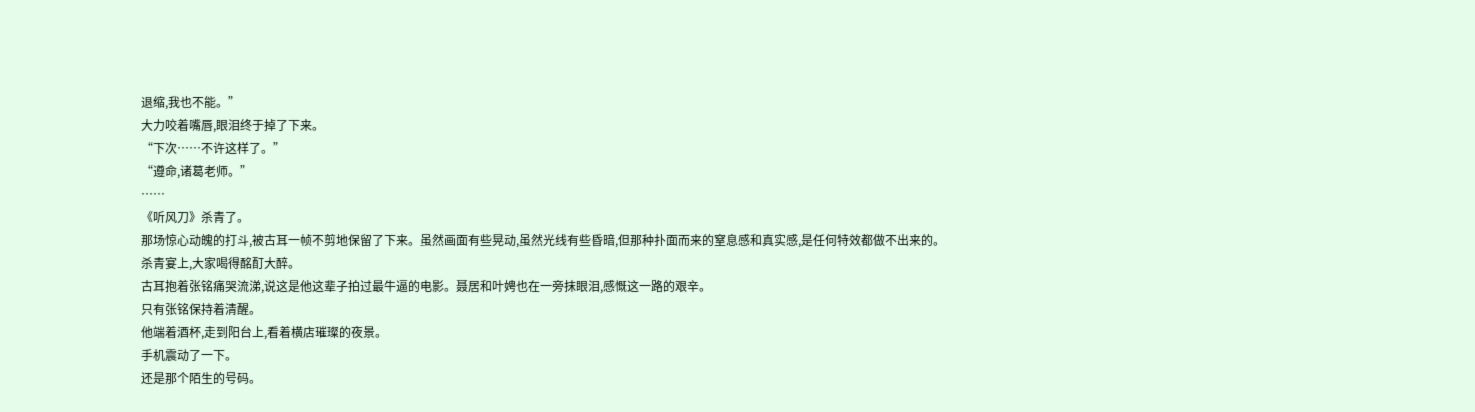退缩,我也不能。”
大力咬着嘴唇,眼泪终于掉了下来。
“下次……不许这样了。”
“遵命,诸葛老师。”
……
《听风刀》杀青了。
那场惊心动魄的打斗,被古耳一帧不剪地保留了下来。虽然画面有些晃动,虽然光线有些昏暗,但那种扑面而来的窒息感和真实感,是任何特效都做不出来的。
杀青宴上,大家喝得酩酊大醉。
古耳抱着张铭痛哭流涕,说这是他这辈子拍过最牛逼的电影。聂居和叶娉也在一旁抹眼泪,感慨这一路的艰辛。
只有张铭保持着清醒。
他端着酒杯,走到阳台上,看着横店璀璨的夜景。
手机震动了一下。
还是那个陌生的号码。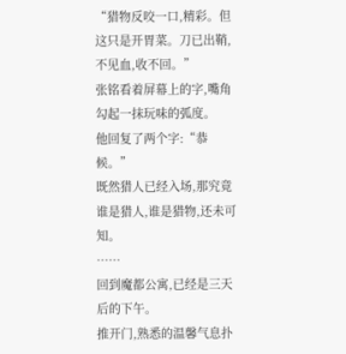“猎物反咬一口,精彩。但这只是开胃菜。刀已出鞘,不见血,收不回。”
张铭看着屏幕上的字,嘴角勾起一抹玩味的弧度。
他回复了两个字:“恭候。”
既然猎人已经入场,那究竟谁是猎人,谁是猎物,还未可知。
……
回到魔都公寓,已经是三天后的下午。
推开门,熟悉的温馨气息扑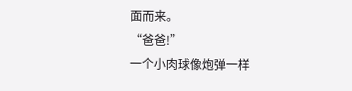面而来。
“爸爸!”
一个小肉球像炮弹一样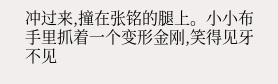冲过来,撞在张铭的腿上。小小布手里抓着一个变形金刚,笑得见牙不见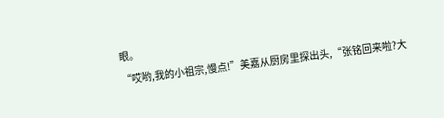眼。
“哎哟,我的小祖宗,慢点!”美嘉从厨房里探出头,“张铭回来啦?大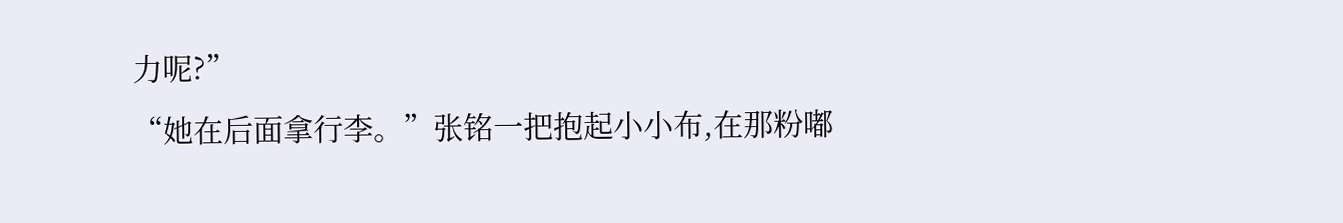力呢?”
“她在后面拿行李。”张铭一把抱起小小布,在那粉嘟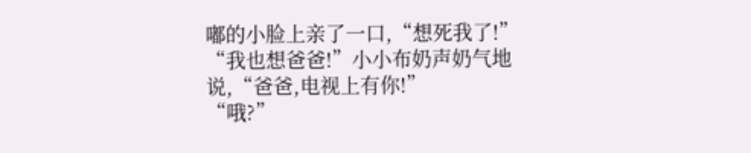嘟的小脸上亲了一口,“想死我了!”
“我也想爸爸!”小小布奶声奶气地说,“爸爸,电视上有你!”
“哦?”